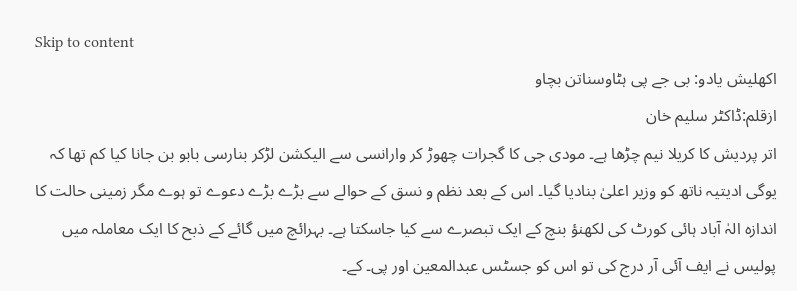Skip to content
اکھلیش یادو: بی جے پی ہٹاوسناتن بچاو
ازقلم:ڈاکٹر سلیم خان
اتر پردیش کا کریلا نیم چڑھا ہے۔ مودی جی کا گجرات چھوڑ کر وارانسی سے الیکشن لڑکر بنارسی بابو بن جانا کیا کم تھا کہ یوگی ادیتیہ ناتھ کو وزیر اعلیٰ بنادیا گیا۔ اس کے بعد نظم و نسق کے حوالے سے بڑے بڑے دعوے تو ہوے مگر زمینی حالت کا اندازہ الہٰ آباد ہائی کورٹ کی لکھنؤ بنچ کے ایک تبصرے سے کیا جاسکتا ہے۔ بہرائچ میں گائے کے ذبح کا ایک معاملہ میں پولیس نے ایف آئی آر درج کی تو اس کو جسٹس عبدالمعین اور پی۔ کے۔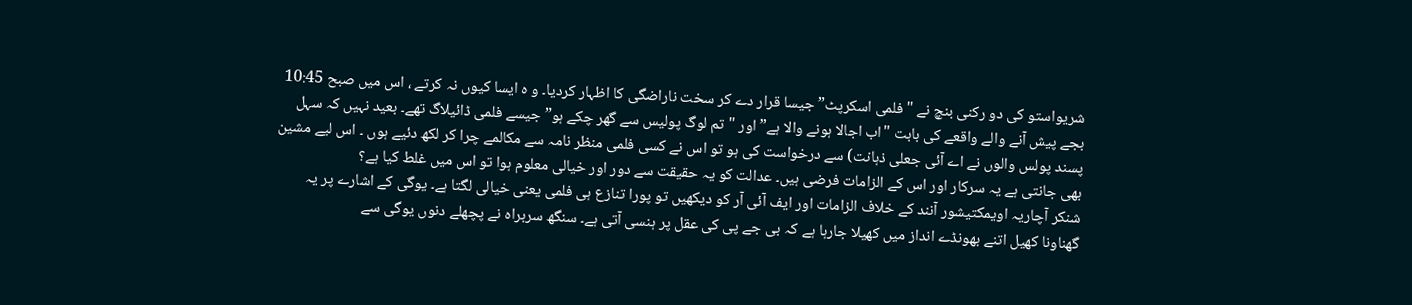شریواستو کی دو رکنی بنچ نے "فلمی اسکرپٹ” جیسا قرار دے کر سخت ناراضگی کا اظہار کردیا۔ و ہ ایسا کیوں نہ کرتے ، اس میں صبح 10:45 بجے پیش آنے والے واقعے کی بابت "اب اجالا ہونے والا ہے” اور "تم لوگ پولیس سے گھر چکے ہو” جیسے فلمی ڈائیلاگ تھے۔ بعید نہیں کہ سہل پسند پولس والوں نے اے آئی جعلی ذہانت) سے درخواست کی ہو تو اس نے کسی فلمی منظر نامہ سے مکالمے چرا کر لکھ دئیے ہوں ۔ اس لیے مشین بھی جانتی ہے یہ سرکار اور اس کے الزامات فرضی ہیں۔ عدالت کو یہ حقیقت سے دور اور خیالی معلوم ہوا تو اس میں غلط کیا ہے؟
شنکر آچاریہ اویمکتیشور آنند کے خلاف الزامات اور ایف آئی آر کو دیکھیں تو پورا تنازع ہی فلمی یعنی خیالی لگتا ہے۔ یوگی کے اشارے پر یہ گھناونا کھیل اتنے بھونڈے انداز میں کھیلا جارہا ہے کہ بی جے پی کی عقل پر ہنسی آتی ہے۔ سنگھ سربراہ نے پچھلے دنوں یوگی سے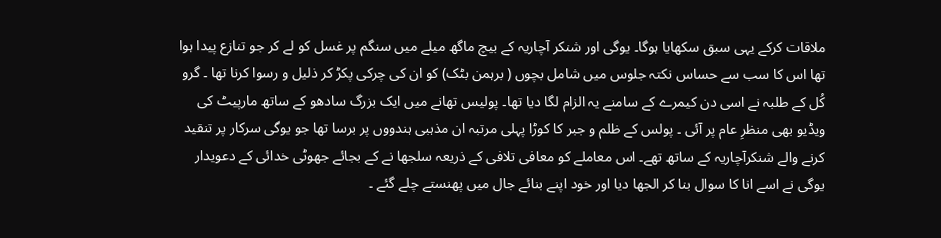ملاقات کرکے یہی سبق سکھایا ہوگا۔ یوگی اور شنکر آچاریہ کے بیچ ماگھ میلے میں سنگم پر غسل کو لے کر جو تنازع پیدا ہوا تھا اس کا سب سے حساس نکتہ جلوس میں شامل بچوں ( برہمن بٹک) کو ان کی چرکی پکڑ کر ذلیل و رسوا کرنا تھا ۔ گرو کُل کے طلبہ نے اسی دن کیمرے کے سامنے یہ الزام لگا دیا تھا۔ پولیس تھانے میں ایک بزرگ سادھو کے ساتھ مارپیٹ کی ویڈیو بھی منظرِ عام پر آئی ۔ پولس کے ظلم و جبر کا کوڑا پہلی مرتبہ ان مذہبی ہندووں پر برسا تھا جو یوگی سرکار پر تنقید کرنے والے شنکرآچاریہ کے ساتھ تھے۔ اس معاملے کو معافی تلافی کے ذریعہ سلجھا نے کے بجائے جھوٹی خدائی کے دعویدار یوگی نے اسے انا کا سوال بنا کر الجھا دیا اور خود اپنے بنائے جال میں پھنستے چلے گئے ۔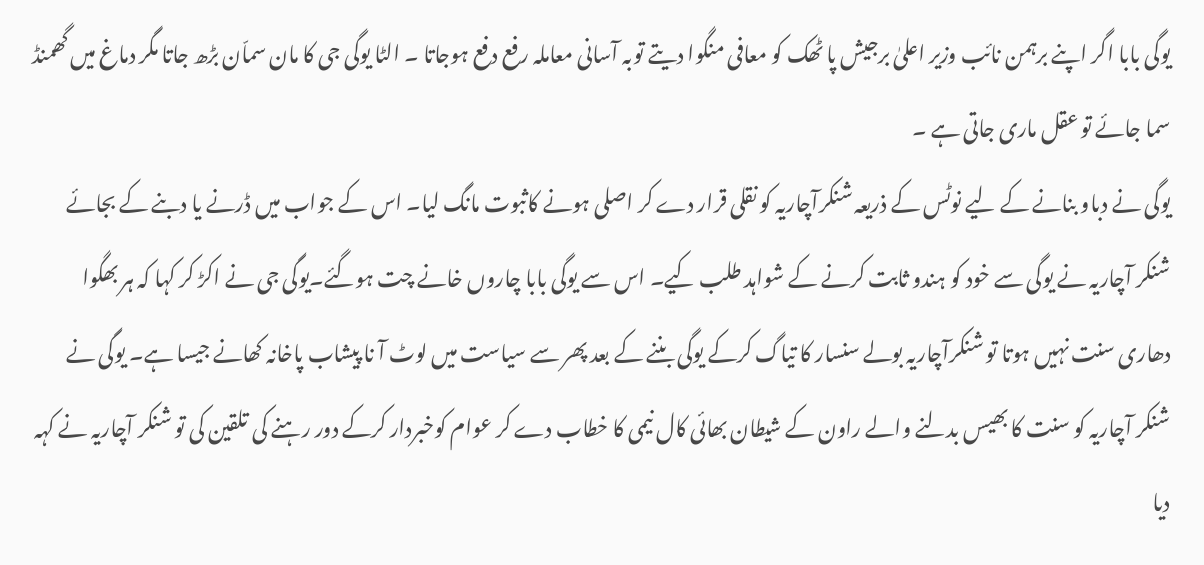یوگی بابا اگر اپنے برہمن نائب وزیر اعلیٰ برجیش پا ٹھک کو معافی منگوا دیتے توبہ آسانی معاملہ رفع دفع ہوجاتا ۔ الٹا یوگی جی کا مان سماّن بڑھ جاتا مگر دماغ میں گھمنڈ سما جائے تو عقل ماری جاتی ہے ۔
یوگی نے دباو بنانے کے لیے نوٹس کے ذریعہ شنکرآچاریہ کو نقلی قرار دے کر اصلی ہونے کاثبوت مانگ لیا۔ اس کے جواب میں ڈرنے یا دبنے کے بجائے شنکر آچاریہ نے یوگی سے خود کو ہندو ثابت کرنے کے شواہد طلب کیے۔ اس سے یوگی بابا چاروں خانے چت ہوگئے۔یوگی جی نے اکڑ کر کہا کہ ہر بھگوا دھاری سنت نہیں ہوتا تو شنکرآچاریہ بولے سنسار کا تیاگ کرکے یوگی بننے کے بعد پھر سے سیاست میں لوٹ آ نا پیشاب پاخانہ کھانے جیسا ہے۔ یوگی نے شنکر آچاریہ کو سنت کا بھیس بدلنے والے راون کے شیطان بھائی کال نیمی کا خطاب دے کر عوام کوخبردار کرکے دور رہنے کی تلقین کی تو شنکر آچاریہ نے کہہ دیا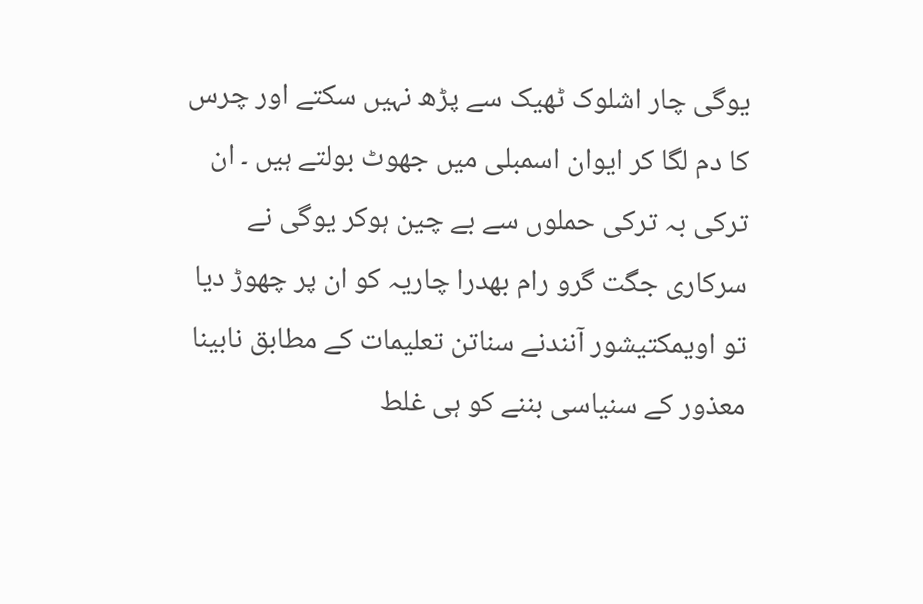یوگی چار اشلوک ٹھیک سے پڑھ نہیں سکتے اور چرس کا دم لگا کر ایوان اسمبلی میں جھوٹ بولتے ہیں ۔ ان ترکی بہ ترکی حملوں سے بے چین ہوکر یوگی نے سرکاری جگت گرو رام بھدرا چاریہ کو ان پر چھوڑ دیا تو اویمکتیشور آنندنے سناتن تعلیمات کے مطابق نابینا معذور کے سنیاسی بننے کو ہی غلط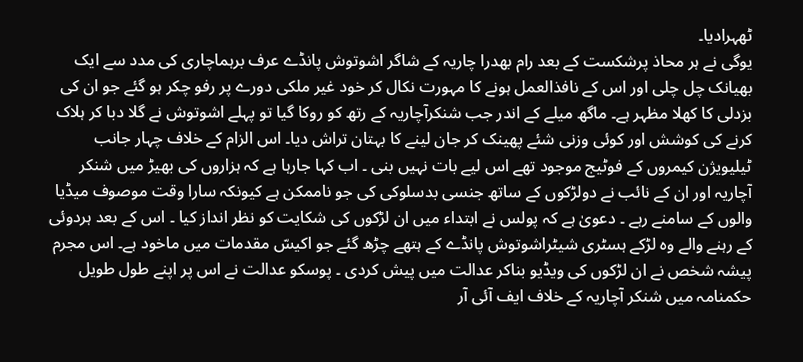ٹھہرادیا۔
یوگی نے ہر محاذ پرشکست کے بعد رام بھدرا چاریہ کے شاگر اشوتوش پانڈے عرف برہماچاری کی مدد سے ایک بھیانک چل چلی اور اس کے نافذالعمل ہونے کا مہورت نکال کر خود غیر ملکی دورے پر رفو چکر ہو گئے جو ان کی بزدلی کا کھلا مظہر ہے۔ ماگھ میلے کے اندر جب شنکرآچاریہ کے رتھ کو روکا گیا تو پہلے اشوتوش نے گلا دبا کر ہلاک کرنے کی کوشش اور کوئی وزنی شئے پھینک کر جان لینے کا بہتان تراش دیا۔ اس الزام کے خلاف چہار جانب ٹیلیویژن کیمروں کے فوٹیج موجود تھے اس لیے بات نہیں بنی ۔ اب کہا جارہا ہے کہ ہزاروں کی بھیڑ میں شنکر آچاریہ اور ان کے نائب نے دولڑکوں کے ساتھ جنسی بدسلوکی کی جو ناممکن ہے کیونکہ سارا وقت موصوف میڈیا والوں کے سامنے رہے ۔ دعویٰ ہے کہ پولس نے ابتداء میں ان لڑکوں کی شکایت کو نظر انداز کیا ۔ اس کے بعد ہردوئی کے رہنے والے وہ لڑکے ہسٹری شیٹراشوتوش پانڈے کے ہتھے چڑھ گئے جو اکیسّ مقدمات میں ماخود ہے۔ اس مجرم پیشہ شخص نے ان لڑکوں کی ویڈیو بناکر عدالت میں پیش کردی ۔ پوسکو عدالت نے اس پر اپنے طول طویل حکمنامہ میں شنکر آچاریہ کے خلاف ایف آئی آر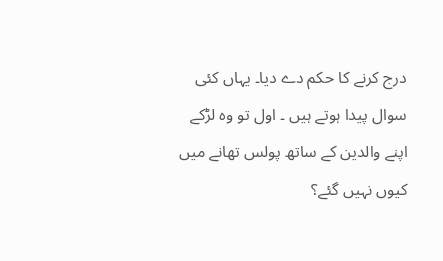درج کرنے کا حکم دے دیا۔ یہاں کئی سوال پیدا ہوتے ہیں ۔ اول تو وہ لڑکے اپنے والدین کے ساتھ پولس تھانے میں کیوں نہیں گئے؟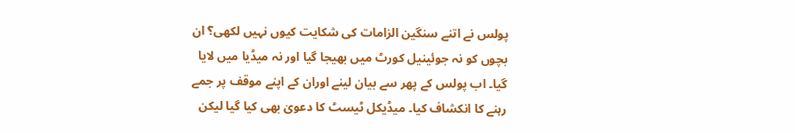پولس نے اتنے سنگین الزامات کی شکایت کیوں نہیں لکھی؟ ان بچوں کو نہ جوئینیل کورٹ میں بھیجا گیا اور نہ میڈیا میں لایا گیا۔ اب پولس کے پھر سے بیان لینے اوران کے اپنے موقف پر جمے رہنے کا انکشاف کیا۔ میڈیکل ٹیسٹ کا دعویٰ بھی کیا گیا لیکن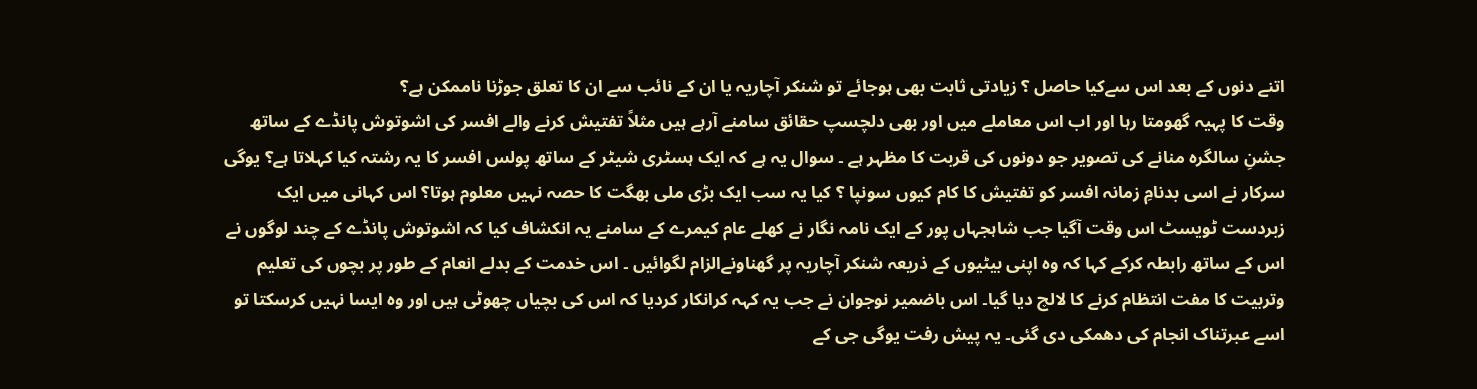اتنے دنوں کے بعد اس سےکیا حاصل ؟ زیادتی ثابت بھی ہوجائے تو شنکر آچاریہ یا ان کے نائب سے ان کا تعلق جوڑنا ناممکن ہے؟
وقت کا پہیہ گھومتا رہا اور اب اس معاملے میں اور بھی دلچسپ حقائق سامنے آرہے ہیں مثلاً تفتیش کرنے والے افسر کی اشوتوش پانڈے کے ساتھ جشنِ سالگرہ منانے کی تصویر جو دونوں کی قربت کا مظہر ہے ۔ سوال یہ ہے کہ ایک ہسٹری شیٹر کے ساتھ پولس افسر کا یہ رشتہ کیا کہلاتا ہے؟ یوگی سرکار نے اسی بدنامِ زمانہ افسر کو تفتیش کا کام کیوں سونپا ؟ کیا یہ سب ایک بڑی ملی بھگت کا حصہ نہیں معلوم ہوتا؟ اس کہانی میں ایک زبردست ٹویسٹ اس وقت آگیا جب شاہجہاں پور کے ایک نامہ نگار نے کھلے عام کیمرے کے سامنے یہ انکشاف کیا کہ اشوتوش پانڈے کے چند لوگوں نے اس کے ساتھ رابطہ کرکے کہا کہ وہ اپنی بیٹیوں کے ذریعہ شنکر آچاریہ پر گھناونےالزام لگوائیں ۔ اس خدمت کے بدلے انعام کے طور پر بچوں کی تعلیم وتربیت کا مفت انتظام کرنے کا لالچ دیا گیا۔ اس باضمیر نوجوان نے جب یہ کہہ کرانکار کردیا کہ اس کی بچیاں چھوٹی ہیں اور وہ ایسا نہیں کرسکتا تو اسے عبرتناک انجام کی دھمکی دی گئی۔ یہ پیش رفت یوگی جی کے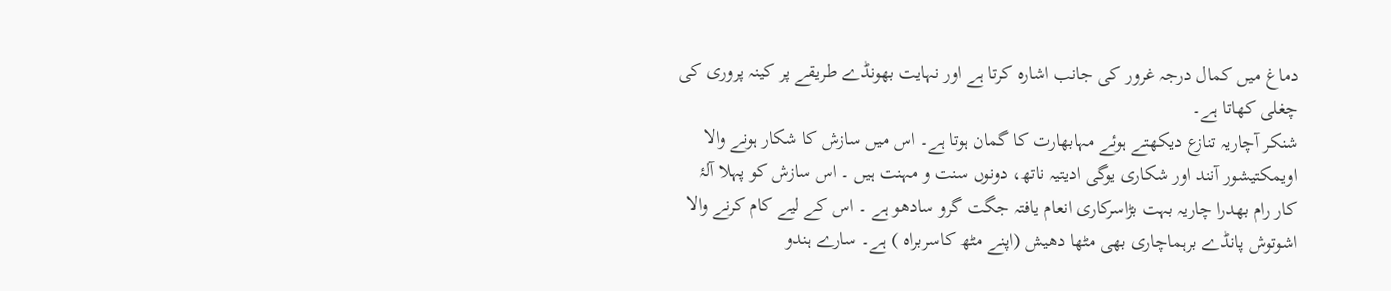دماغ میں کمال درجہ غرور کی جانب اشارہ کرتا ہے اور نہایت بھونڈے طریقے پر کینہ پروری کی چغلی کھاتا ہے۔
شنکر آچاریہ تنازع دیکھتے ہوئے مہابھارت کا گمان ہوتا ہے۔ اس میں سازش کا شکار ہونے والا اویمکتیشور آنند اور شکاری یوگی ادیتیہ ناتھ، دونوں سنت و مہنت ہیں ۔ اس سازش کو پہلا آلۂ کار رام بھدرا چاریہ بہت بڑاسرکاری انعام یافتہ جگت گرو سادھو ہے ۔ اس کے لیے کام کرنے والا اشوتوش پانڈے برہماچاری بھی مٹھا دھیش (اپنے مٹھ کاسربراہ ) ہے۔ سارے ہندو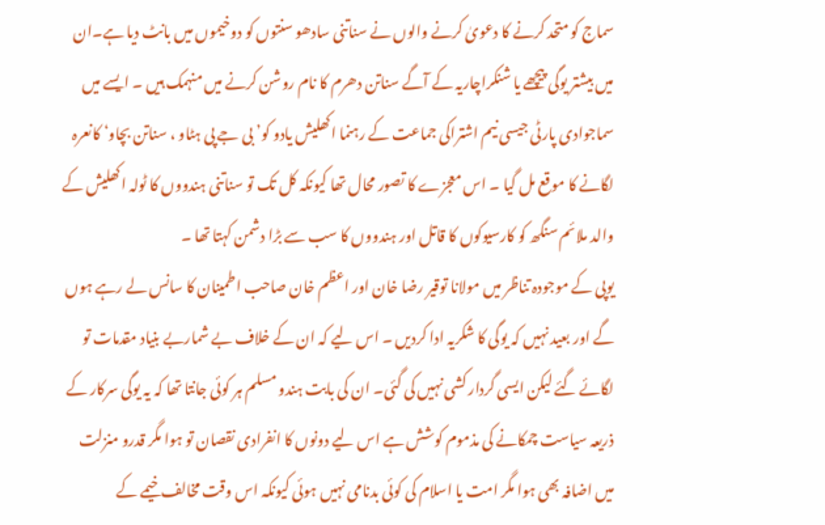سماج کو متحد کرنے کا دعویٰ کرنے والوں نے سناتنی سادھو سنتوں کو دوخیموں میں بانٹ دیا ہے۔ان میں بیشتر یوگی پیچھے یا شنکراچاریہ کے آگے سناتن دھرم کا نام روشن کرنے میں منہمک ہیں ۔ ایسے میں سماجوادی پارٹی جیسی نیم اشتراکی جماعت کے رہنما اکھلیش یادو کو’ بی جے پی ہٹاو ، سناتن بچاو‘ کانعرہ لگانے کا موقع مل گیا ۔ اس معجزے کا تصور محال تھا کیونکہ کل تک تو سناتنی ہندووں کا ٹولہ اکھلیش کے والد ملائم سنگھ کو کارسیوکوں کا قاتل اور ہندووں کا سب سے بڑا دشمن کہتا تھا ۔
یوپی کے موجودہ تناظر میں مولانا توقیر رضا خان اور اعظم خان صاحب اطمینان کا سانس لے رہے ہوں گے اور بعید نہیں کہ یوگی کا شکریہ ادا کردیں ۔ اس لیے کہ ان کے خلاف بے شماربے بنیاد مقدمات تو لگائے گئے لیکن ایسی گردار کشی نہیں کی گئی۔ ان کی بابت ہندو مسلم ہر کوئی جانتا تھا کہ یہ یوگی سرکار کے ذریعہ سیاست چمکانے کی مذموم کوشش ہے اس لیے دونوں کا انفرادی نقصان تو ہوا مگر قدرو منزلت میں اضافہ بھی ہوا مگر امت یا اسلام کی کوئی بدنامی نہیں ہوئی کیونکہ اس وقت مخالف خیمے کے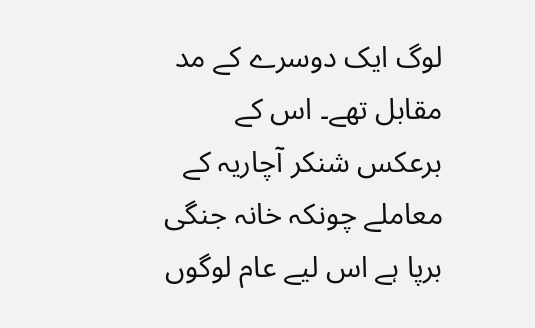لوگ ایک دوسرے کے مد مقابل تھے۔ اس کے برعکس شنکر آچاریہ کے معاملے چونکہ خانہ جنگی برپا ہے اس لیے عام لوگوں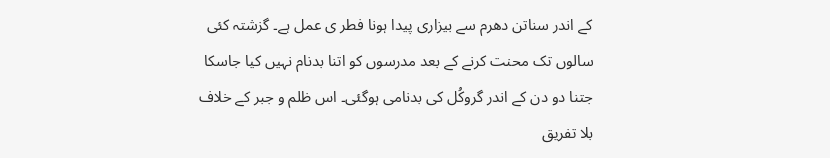کے اندر سناتن دھرم سے بیزاری پیدا ہونا فطر ی عمل ہے۔ گزشتہ کئی سالوں تک محنت کرنے کے بعد مدرسوں کو اتنا بدنام نہیں کیا جاسکا جتنا دو دن کے اندر گروکُل کی بدنامی ہوگئی۔ اس ظلم و جبر کے خلاف بلا تفریق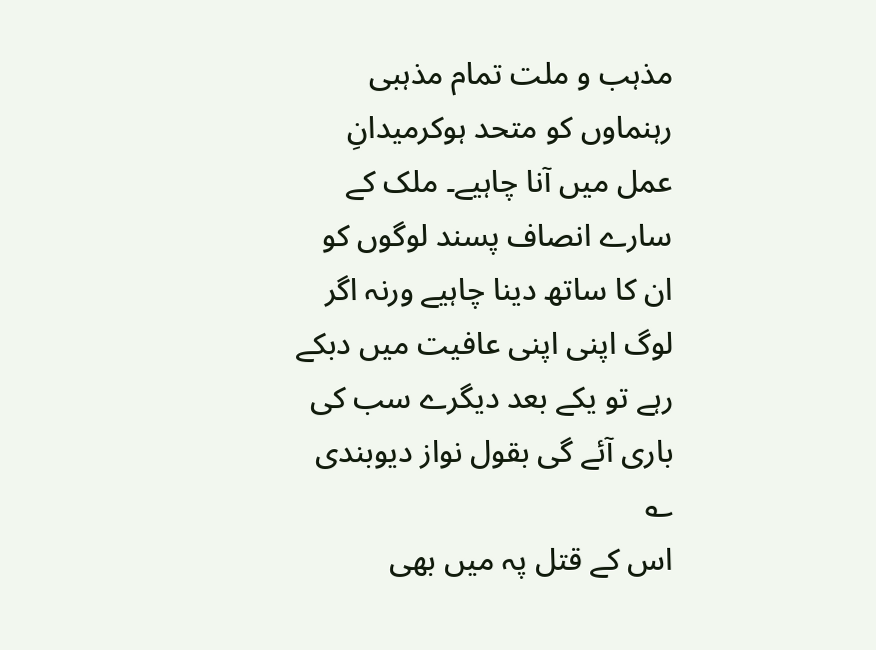مذہب و ملت تمام مذہبی رہنماوں کو متحد ہوکرمیدانِ عمل میں آنا چاہیے۔ ملک کے سارے انصاف پسند لوگوں کو ان کا ساتھ دینا چاہیے ورنہ اگر لوگ اپنی اپنی عافیت میں دبکے رہے تو یکے بعد دیگرے سب کی باری آئے گی بقول نواز دیوبندی ؎
اس کے قتل پہ میں بھی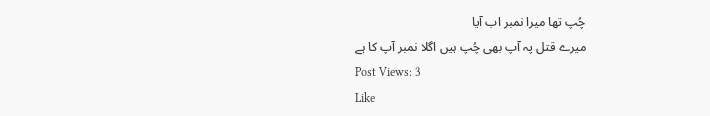چُپ تھا میرا نمبر اب آیا
میرے قتل پہ آپ بھی چُپ ہیں اگلا نمبر آپ کا ہے
Post Views: 3
Like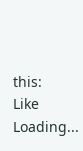this:
Like Loading...